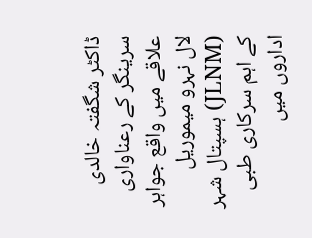ڈاکٹر شگفتہ خالدی
سرینگر کے رعناواری علاقے میں واقع جواہر لال نہرو میموریل (JLNM) ہسپتال شہر کے اہم سرکاری طبی اداروں میں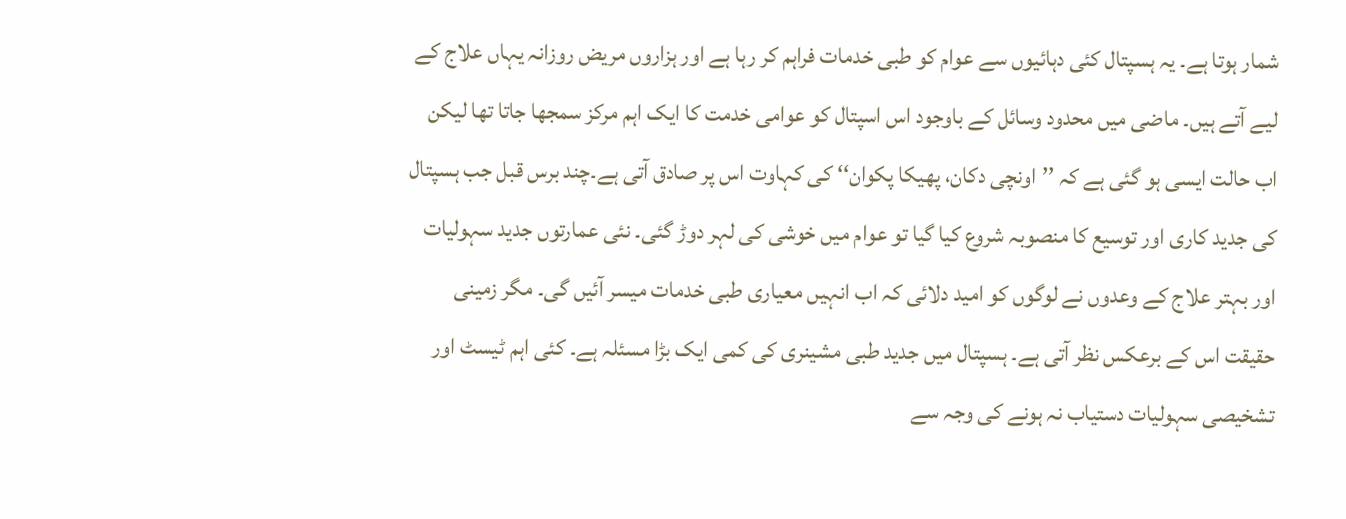شمار ہوتا ہے۔ یہ ہسپتال کئی دہائیوں سے عوام کو طبی خدمات فراہم کر رہا ہے اور ہزاروں مریض روزانہ یہاں علاج کے لیے آتے ہیں۔ ماضی میں محدود وسائل کے باوجود اس اسپتال کو عوامی خدمت کا ایک اہم مرکز سمجھا جاتا تھا لیکن اب حالت ایسی ہو گئی ہے کہ ’’اونچی دکان، پھیکا پکوان‘‘ کی کہاوت اس پر صادق آتی ہے۔چند برس قبل جب ہسپتال کی جدید کاری اور توسیع کا منصوبہ شروع کیا گیا تو عوام میں خوشی کی لہر دوڑ گئی۔ نئی عمارتوں جدید سہولیات اور بہتر علاج کے وعدوں نے لوگوں کو امید دلائی کہ اب انہیں معیاری طبی خدمات میسر آئیں گی۔ مگر زمینی حقیقت اس کے برعکس نظر آتی ہے۔ ہسپتال میں جدید طبی مشینری کی کمی ایک بڑا مسئلہ ہے۔ کئی اہم ٹیسٹ اور تشخیصی سہولیات دستیاب نہ ہونے کی وجہ سے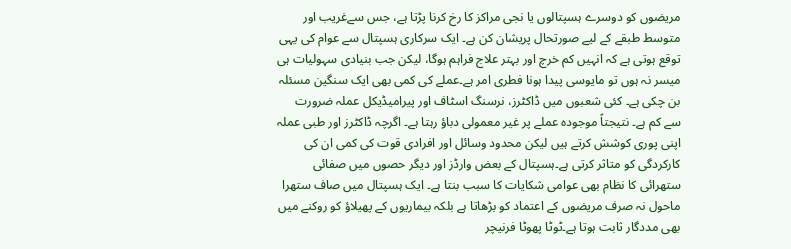مریضوں کو دوسرے ہسپتالوں یا نجی مراکز کا رخ کرنا پڑتا ہے، جس سےغریب اور متوسط طبقے کے لیے صورتحال پریشان کن ہے۔ ایک سرکاری ہسپتال سے عوام کی یہی توقع ہوتی ہے کہ انہیں کم خرچ اور بہتر علاج فراہم ہوگا، لیکن جب بنیادی سہولیات ہی میسر نہ ہوں تو مایوسی پیدا ہونا فطری امر ہے۔عملے کی کمی بھی ایک سنگین مسئلہ بن چکی ہے۔ کئی شعبوں میں ڈاکٹرز، نرسنگ اسٹاف اور پیرامیڈیکل عملہ ضرورت سے کم ہے۔ نتیجتاً موجودہ عملے پر غیر معمولی دباؤ رہتا ہے۔ اگرچہ ڈاکٹرز اور طبی عملہ اپنی پوری کوشش کرتے ہیں لیکن محدود وسائل اور افرادی قوت کی کمی ان کی کارکردگی کو متاثر کرتی ہے۔ہسپتال کے بعض وارڈز اور دیگر حصوں میں صفائی ستھرائی کا نظام بھی عوامی شکایات کا سبب بنتا ہے۔ ایک ہسپتال میں صاف ستھرا ماحول نہ صرف مریضوں کے اعتماد کو بڑھاتا ہے بلکہ بیماریوں کے پھیلاؤ کو روکنے میں بھی مددگار ثابت ہوتا ہے۔ٹوٹا پھوٹا فرنیچر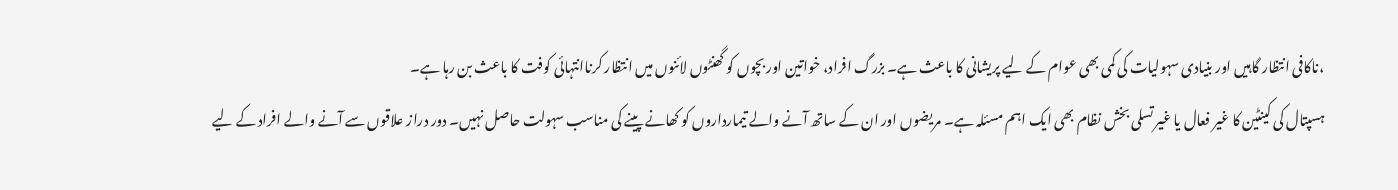،ناکافی انتظار گاہیں اور بنیادی سہولیات کی کمی بھی عوام کے لیے پریشانی کا باعث ہے۔ بزرگ افراد، خواتین اور بچوں کو گھنٹوں لائنوں میں انتظار کرناانتہائی کوفت کا باعث بن رہا ہے۔
ہسپتال کی کینٹین کا غیر فعال یا غیر تسلی بخش نظام بھی ایک اہم مسئلہ ہے۔ مریضوں اور ان کے ساتھ آنے والے تیمارداروں کو کھانے پینے کی مناسب سہولت حاصل نہیں۔ دور دراز علاقوں سے آنے والے افراد کے لیے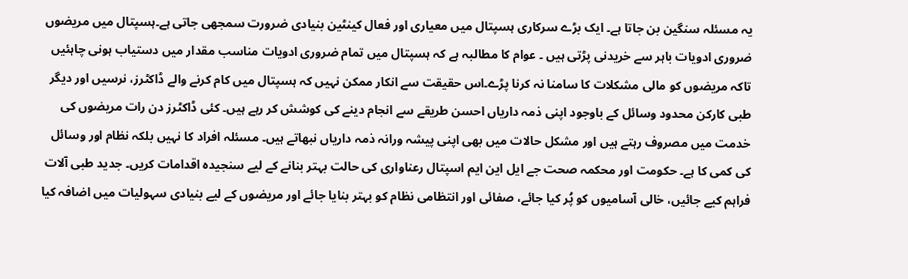یہ مسئلہ سنگین بن جاتا ہے۔ ایک بڑے سرکاری ہسپتال میں معیاری اور فعال کینٹین بنیادی ضرورت سمجھی جاتی ہے۔ہسپتال میں مریضوں ضروری ادویات باہر سے خریدنی پڑتی ہیں ۔ عوام کا مطالبہ ہے کہ ہسپتال میں تمام ضروری ادویات مناسب مقدار میں دستیاب ہونی چاہئیں تاکہ مریضوں کو مالی مشکلات کا سامنا نہ کرنا پڑے۔اس حقیقت سے انکار ممکن نہیں کہ ہسپتال میں کام کرنے والے ڈاکٹرز، نرسیں اور دیگر طبی کارکن محدود وسائل کے باوجود اپنی ذمہ داریاں احسن طریقے سے انجام دینے کی کوشش کر رہے ہیں۔ کئی ڈاکٹرز دن رات مریضوں کی خدمت میں مصروف رہتے ہیں اور مشکل حالات میں بھی اپنی پیشہ ورانہ ذمہ داریاں نبھاتے ہیں۔ مسئلہ افراد کا نہیں بلکہ نظام اور وسائل کی کمی کا ہے۔ حکومت اور محکمہ صحت جے ایل این ایم اسپتال رعناواری کی حالت بہتر بنانے کے لیے سنجیدہ اقدامات کریں۔ جدید طبی آلات فراہم کیے جائیں، خالی آسامیوں کو پُر کیا جائے، صفائی اور انتظامی نظام کو بہتر بنایا جائے اور مریضوں کے لیے بنیادی سہولیات میں اضافہ کیا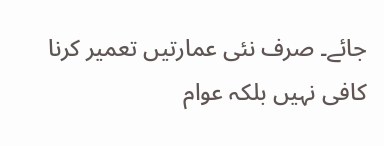جائے۔ صرف نئی عمارتیں تعمیر کرنا کافی نہیں بلکہ عوام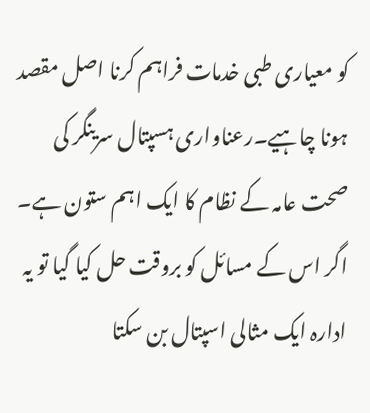کو معیاری طبی خدمات فراہم کرنا اصل مقصد ہونا چاہیے۔رعناواری ہسپتال سرینگر کی صحت عامہ کے نظام کا ایک اہم ستون ہے۔ اگر اس کے مسائل کو بروقت حل کیا گیا تو یہ ادارہ ایک مثالی اسپتال بن سکتا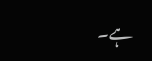ہے۔